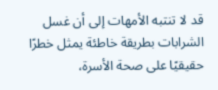قد لا تنتبه الأمهات إلى أن غسل الشرابات بطريقة خاطئة يمثل خطرًا حقيقيًا على صحة الأسرة،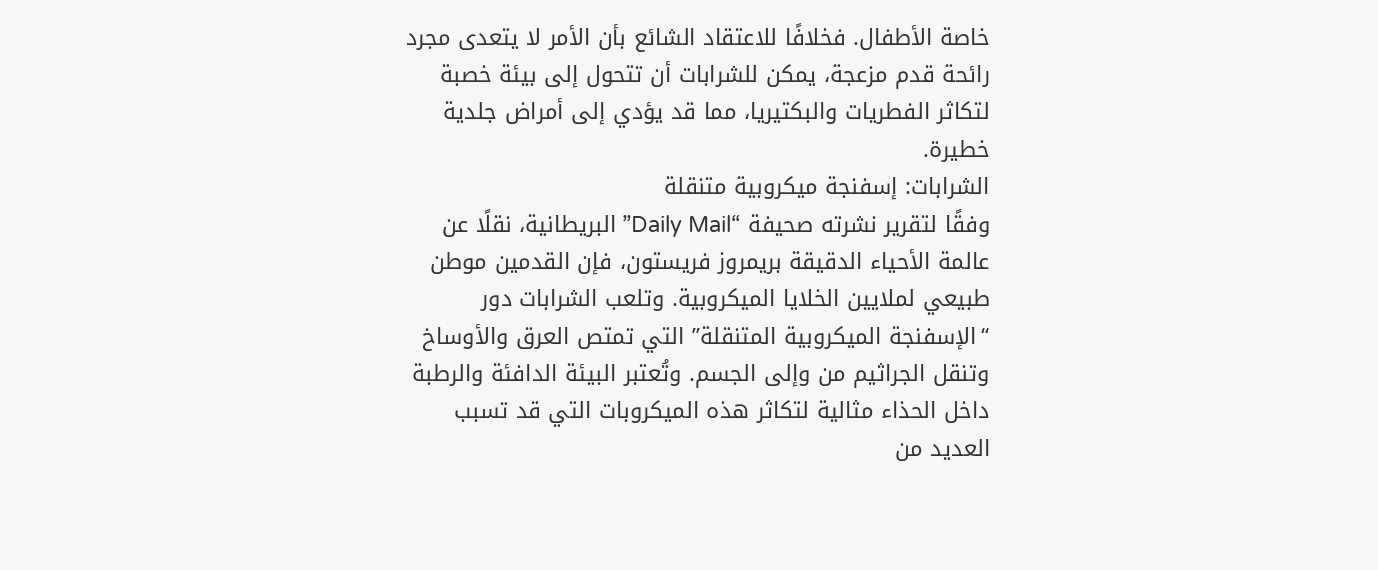خاصة الأطفال. فخلافًا للاعتقاد الشائع بأن الأمر لا يتعدى مجرد رائحة قدم مزعجة، يمكن للشرابات أن تتحول إلى بيئة خصبة لتكاثر الفطريات والبكتيريا، مما قد يؤدي إلى أمراض جلدية خطيرة.
الشرابات: إسفنجة ميكروبية متنقلة
وفقًا لتقرير نشرته صحيفة “Daily Mail” البريطانية، نقلًا عن عالمة الأحياء الدقيقة بريمروز فريستون، فإن القدمين موطن طبيعي لملايين الخلايا الميكروبية. وتلعب الشرابات دور “الإسفنجة الميكروبية المتنقلة” التي تمتص العرق والأوساخ وتنقل الجراثيم من وإلى الجسم. وتُعتبر البيئة الدافئة والرطبة داخل الحذاء مثالية لتكاثر هذه الميكروبات التي قد تسبب العديد من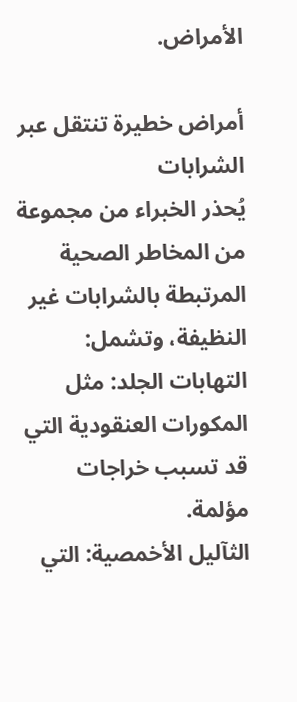الأمراض.

أمراض خطيرة تنتقل عبر الشرابات
يُحذر الخبراء من مجموعة من المخاطر الصحية المرتبطة بالشرابات غير النظيفة، وتشمل:
التهابات الجلد: مثل المكورات العنقودية التي قد تسبب خراجات مؤلمة.
الثآليل الأخمصية: التي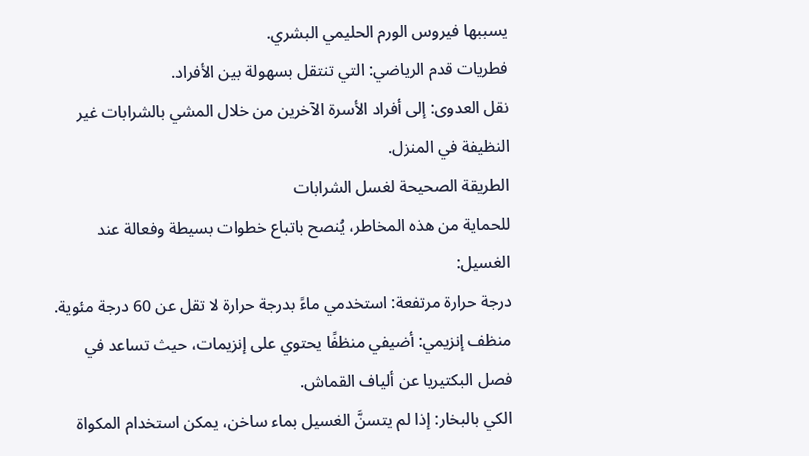يسببها فيروس الورم الحليمي البشري.
فطريات قدم الرياضي: التي تنتقل بسهولة بين الأفراد.
نقل العدوى: إلى أفراد الأسرة الآخرين من خلال المشي بالشرابات غير النظيفة في المنزل.
الطريقة الصحيحة لغسل الشرابات
للحماية من هذه المخاطر، يُنصح باتباع خطوات بسيطة وفعالة عند الغسيل:
درجة حرارة مرتفعة: استخدمي ماءً بدرجة حرارة لا تقل عن 60 درجة مئوية.
منظف إنزيمي: أضيفي منظفًا يحتوي على إنزيمات، حيث تساعد في فصل البكتيريا عن ألياف القماش.
الكي بالبخار: إذا لم يتسنَّ الغسيل بماء ساخن، يمكن استخدام المكواة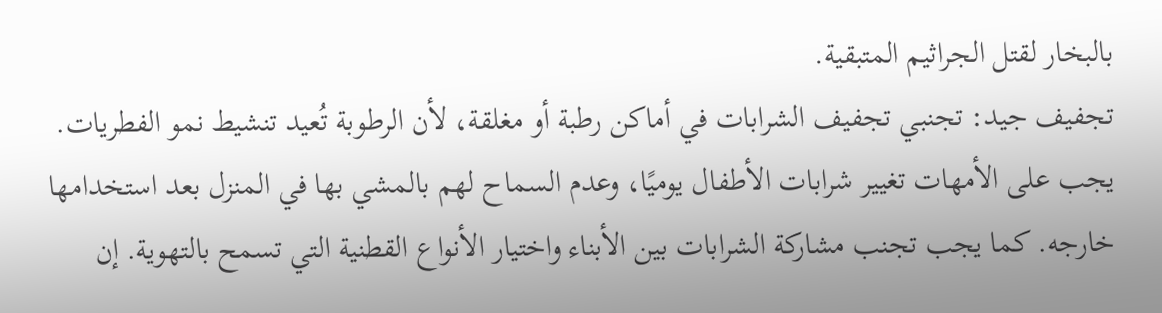بالبخار لقتل الجراثيم المتبقية.
تجفيف جيد: تجنبي تجفيف الشرابات في أماكن رطبة أو مغلقة، لأن الرطوبة تُعيد تنشيط نمو الفطريات.
يجب على الأمهات تغيير شرابات الأطفال يوميًا، وعدم السماح لهم بالمشي بها في المنزل بعد استخدامها خارجه. كما يجب تجنب مشاركة الشرابات بين الأبناء واختيار الأنواع القطنية التي تسمح بالتهوية. إن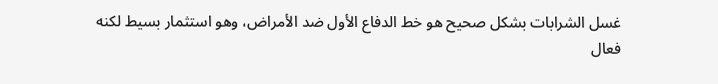غسل الشرابات بشكل صحيح هو خط الدفاع الأول ضد الأمراض، وهو استثمار بسيط لكنه فعال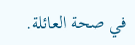في صحة العائلة.